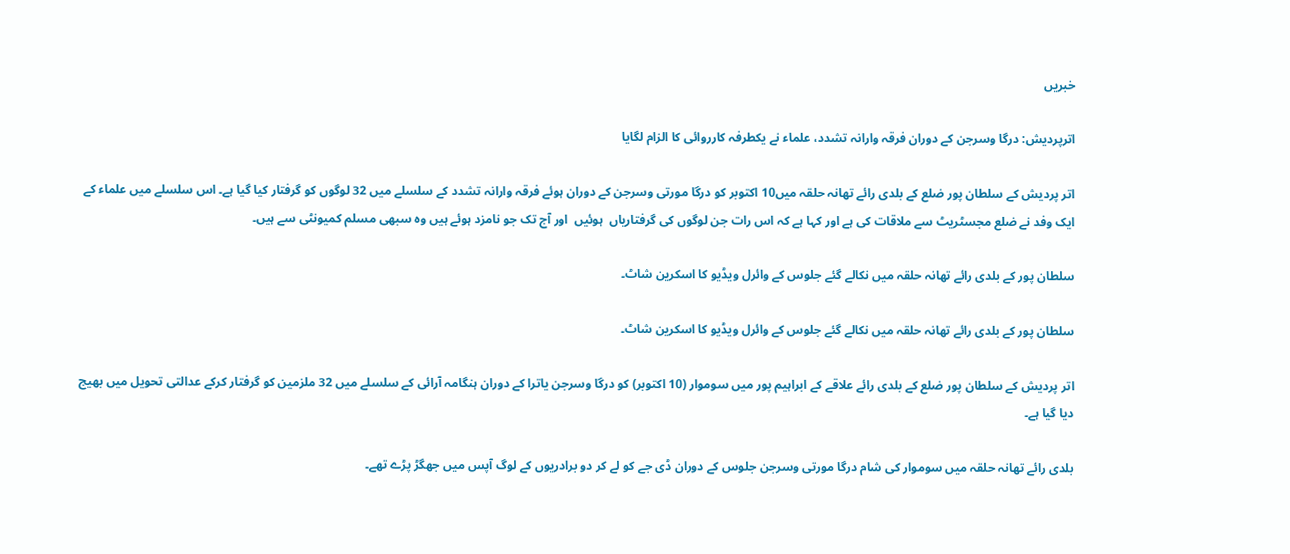خبریں

اترپردیش: درگا وسرجن کے دوران فرقہ وارانہ تشدد، علماء نے یکطرفہ کارروائی کا الزام لگایا

اتر پردیش کے سلطان پور ضلع کے بلدی رائے تھانہ حلقہ میں10 اکتوبر کو درگا مورتی وسرجن کے دوران ہوئے فرقہ وارانہ تشدد کے سلسلے میں 32 لوگوں کو گرفتار کیا گیا ہے۔ اس سلسلے میں علماء کے ایک وفد نے ضلع مجسٹریٹ سے ملاقات کی ہے اور کہا ہے کہ اس رات جن لوگوں کی گرفتاریاں  ہوئیں  اور آج تک جو نامزد ہوئے ہیں وہ سبھی مسلم کمیونٹی سے ہیں۔

سلطان پور کے بلدی رائے تھانہ حلقہ میں نکالے گئے جلوس کے وائرل ویڈیو کا اسکرین شاٹ۔

سلطان پور کے بلدی رائے تھانہ حلقہ میں نکالے گئے جلوس کے وائرل ویڈیو کا اسکرین شاٹ۔

اتر پردیش کے سلطان پور ضلع کے بلدی رائے علاقے کے ابراہیم پور میں سوموار (10 اکتوبر) کو درگا وسرجن یاترا کے دوران ہنگامہ آرائی کے سلسلے میں 32 ملزمین کو گرفتار کرکے عدالتی تحویل میں بھیج دیا گیا ہے۔

بلدی رائے تھانہ حلقہ میں سوموار کی شام درگا مورتی وسرجن جلوس کے دوران ڈی جے کو لے کر دو برادریوں کے لوگ آپس میں جھگڑ پڑے تھے۔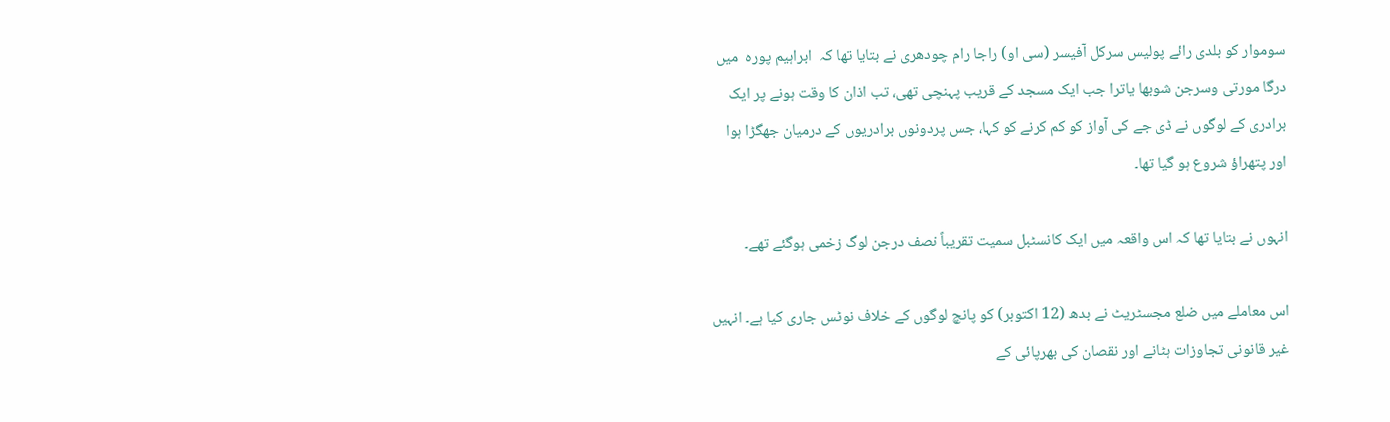سوموار کو بلدی رائے پولیس سرکل آفیسر (سی او) راجا رام چودھری نے بتایا تھا کہ  ابراہیم پورہ  میں درگا مورتی وسرجن شوبھا یاترا جب ایک مسجد کے قریب پہنچی تھی، تب اذان کا وقت ہونے پر ایک برادری کے لوگوں نے ڈی جے کی آواز کو کم کرنے کو کہا، جس پردونوں برادریوں کے درمیان جھگڑا ہوا اور پتھراؤ شروع ہو گیا تھا۔

انہوں نے بتایا تھا کہ اس واقعہ میں ایک کانسٹبل سمیت تقریباً نصف درجن لوگ زخمی ہوگئے تھے۔

اس معاملے میں ضلع مجسٹریٹ نے بدھ (12 اکتوبر) کو پانچ لوگوں کے خلاف نوٹس جاری کیا ہے۔ انہیں غیر قانونی تجاوزات ہٹانے اور نقصان کی بھرپائی کے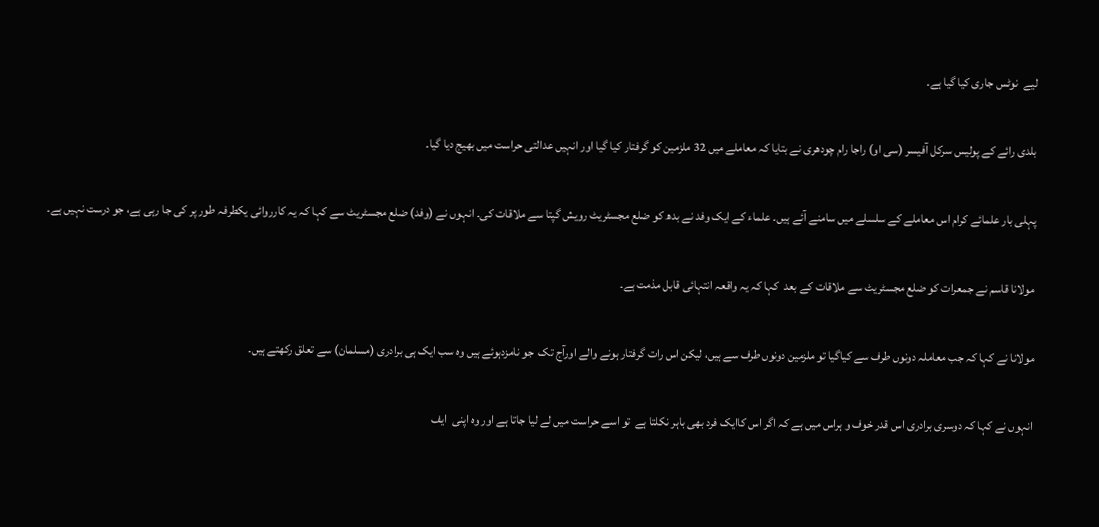لیے  نوٹس جاری کیا گیا ہے۔

بلدی رائے کے پولیس سرکل آفیسر (سی او) راجا رام چودھری نے بتایا کہ معاملے میں 32 ملزمین کو گرفتار کیا گیا اور انہیں عدالتی حراست میں بھیج دیا گیا۔

پہلی بار علمائے کرام اس معاملے کے سلسلے میں سامنے آئے ہیں۔ علماء کے ایک وفد نے بدھ کو ضلع مجسٹریٹ رویش گپتا سے ملاقات کی۔ انہوں نے (وفد) ضلع مجسٹریٹ سے کہا کہ یہ کارروائی یکطرفہ طور پر کی جا رہی ہے، جو درست نہیں ہے۔

مولانا قاسم نے جمعرات کو ضلع مجسٹریٹ سے ملاقات کے بعد  کہا کہ یہ واقعہ انتہائی قابل مذمت ہے۔

مولانا نے کہا کہ جب معاملہ دونوں طرف سے کیاگیا تو ملزمین دونوں طرف سے ہیں، لیکن اس رات گرفتار ہونے والے اورآج تک  جو نامزدہوئے ہیں وہ سب ایک ہی برادری (مسلمان) سے تعلق رکھتے ہیں۔

انہوں نے کہا کہ دوسری برادری اس قدر خوف و ہراس میں ہے کہ اگر اس کاایک فرد بھی باہر نکلتا ہے  تو اسے حراست میں لے لیا جاتا ہے اور وہ اپنی  ایف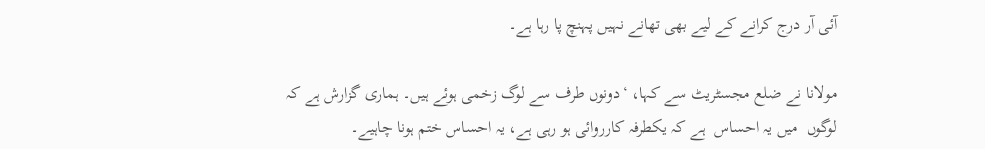آئی آر درج کرانے کے لیے بھی تھانے نہیں پہنچ پا رہا ہے۔

مولانا نے ضلع مجسٹریٹ سے کہا، ‘دونوں طرف سے لوگ زخمی ہوئے ہیں۔ ہماری گزارش ہے کہ لوگوں  میں یہ احساس  ہے کہ یکطرفہ کارروائی ہو رہی ہے، یہ احساس ختم ہونا چاہیے۔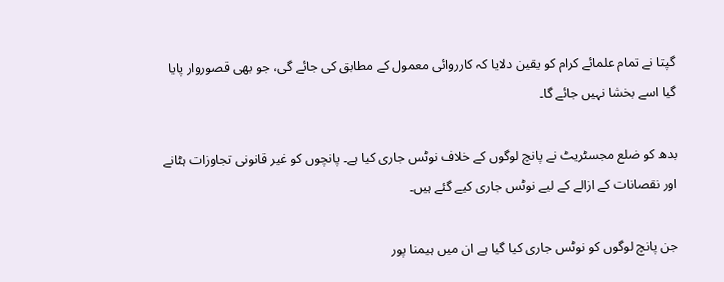گپتا نے تمام علمائے کرام کو یقین دلایا کہ کارروائی معمول کے مطابق کی جائے گی، جو بھی قصوروار پایا گیا اسے بخشا نہیں جائے گا۔

بدھ کو ضلع مجسٹریٹ نے پانچ لوگوں کے خلاف نوٹس جاری کیا ہے۔ پانچوں کو غیر قانونی تجاوزات ہٹانے اور نقصانات کے ازالے کے لیے نوٹس جاری کیے گئے ہیں۔

جن پانچ لوگوں کو نوٹس جاری کیا گیا ہے ان میں ہیمنا پور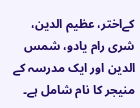کےاختر، عظیم الدین، شری رام یادو، شمس الدین اور ایک مدرسہ کے منیجر کا نام شامل ہے۔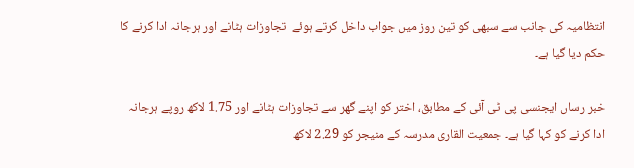انتظامیہ کی جانب سے سبھی کو تین روز میں جواب داخل کرتے ہوئے  تجاوزات ہٹانے اور ہرجانہ ادا کرنے کا حکم دیا گیا ہے۔

خبر رساں ایجنسی پی ٹی آئی کے مطابق، اختر کو اپنے گھر سے تجاوزات ہٹانے اور 1.75 لاکھ روپے ہرجانہ ادا کرنے کو کہا گیا ہے۔ جمعیت القاری مدرسہ کے منیجر کو 2.29 لاکھ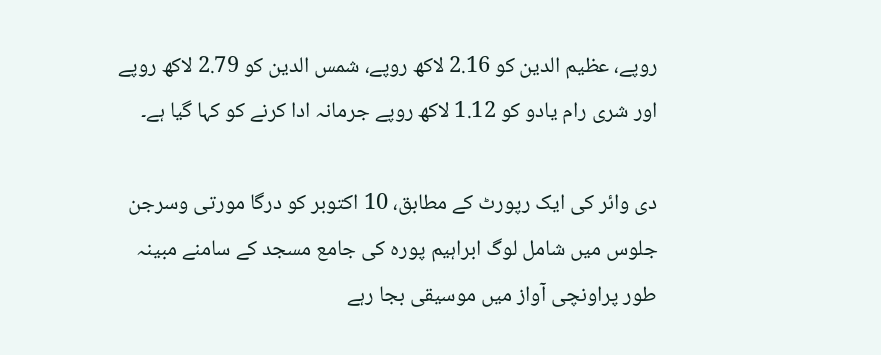روپے، عظیم الدین کو 2.16 لاکھ روپے، شمس الدین کو 2.79 لاکھ روپے اور شری رام یادو کو 1.12 لاکھ روپے جرمانہ ادا کرنے کو کہا گیا ہے۔

دی وائر کی ایک رپورٹ کے مطابق، 10 اکتوبر کو درگا مورتی وسرجن جلوس میں شامل لوگ ابراہیم پورہ کی جامع مسجد کے سامنے مبینہ طور پراونچی آواز میں موسیقی بجا رہے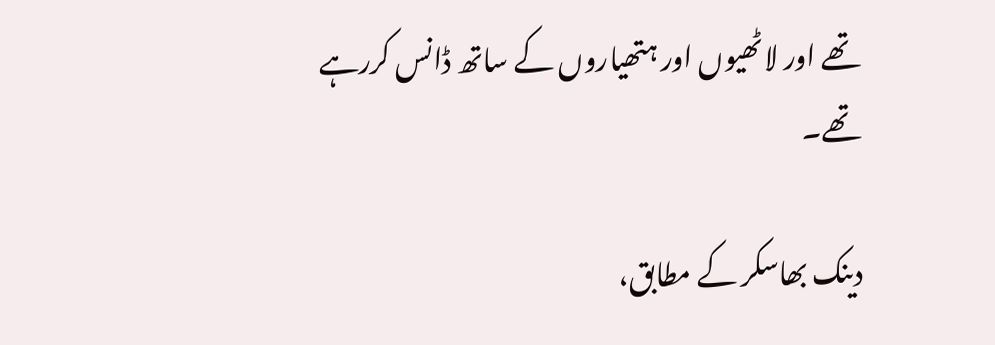تھے اور لاٹھیوں اور ہتھیاروں کے ساتھ ڈانس کررہے تھے۔

دینک بھاسکر کے مطابق،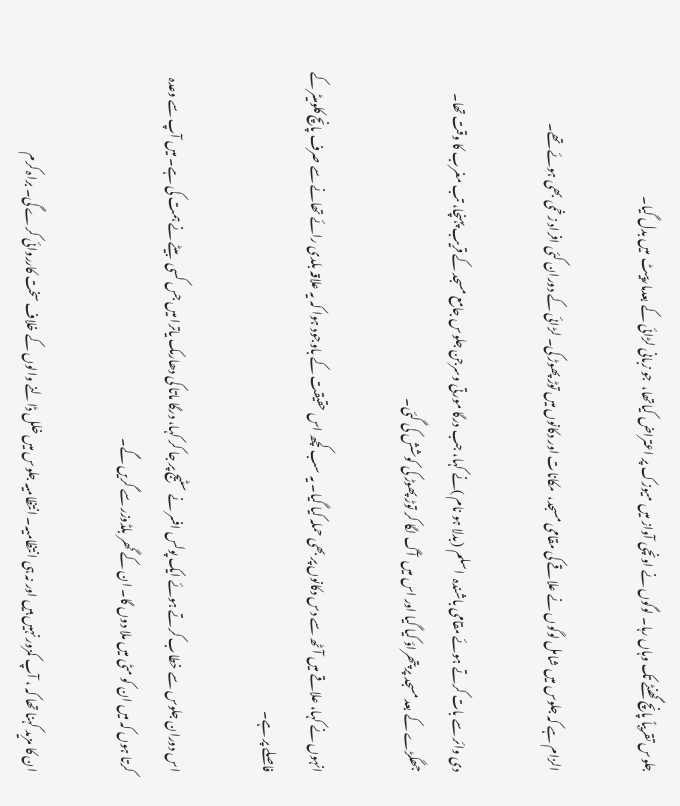جلوس تقریباً پانچ گھنٹے تک وہاں رہا۔ لوگوں نے اونچی آواز میں میوزک پر اعتراض کیاتھا،  جو زبانی لڑائی کے بعدمارپیٹ  میں بدل گیا۔

الزام ہے کہ جلوس میں شامل لوگوں نے علاقے کی مقامی مسجد،  مکانات اور دکانوں میں توڑ پھوڑ کی۔ لڑائی کے دوران کئی افراد زخمی بھی ہوئے تھے۔

دی وائر سے بات کرتے ہوئے مقامی باشندہ  اسلم (بدلا ہو نام )نے کہا، جب درگا مورتی وسرجن جلوس جامع مسجد کے قریب پہنچا، تب مغرب کا وقت تھا۔ جھگڑے کے بعد مسجد پر پتھراؤ کیا گیا اور اس میں  آگ لگا کر توڑ پھوڑ کی کوشش کی گئی۔

انہوں نے کہا، علاقے میں آٹھ سے دس دکانوں پر بھی حملہ کیا گیا۔ یہ سب کچھ اس حقیقت کے باوجود ہوا کہ یہ علاقہ بلدی رائے تھانے سے صرف پانچ کلومیٹر کے فاصلے پر ہے۔

اس دوران جلوس سے خطاب کرتے ہوئے ایک پولس افسر نے سٹیج پر جا کر کہا، درگا ماتا کی دھارمک یاترا میں جس کسی  بیٹے نے ہمت کی ہے۔ میں آپ سے وعدہ کرتا ہوں کہ میں ان کو مٹی میں ملا دوں گا۔ ان کے گھر بلڈوزر سے گریں گے۔

ان کا مزید کہنا تھا کہ ، آپ کمزور نہیں ہیں اور نہ ہی انتظامیہ۔ انتظامیہ جلوس میں خلل ڈالنے والوں کے خلاف سخت کارروائی کرے گی۔ براہ کرم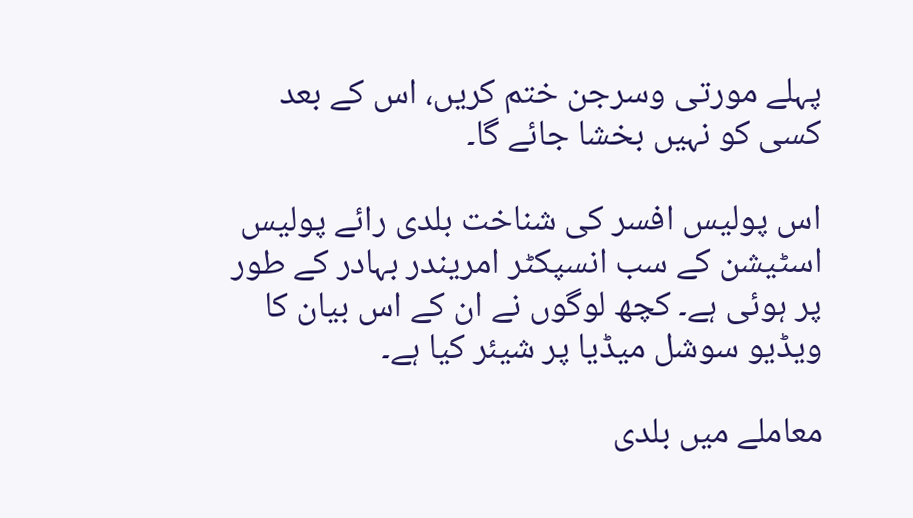پہلے مورتی وسرجن ختم کریں، اس کے بعد کسی کو نہیں بخشا جائے گا۔

اس پولیس افسر کی شناخت بلدی رائے پولیس اسٹیشن کے سب انسپکٹر امریندر بہادر کے طور پر ہوئی ہے۔ کچھ لوگوں نے ان کے اس بیان کا ویڈیو سوشل میڈیا پر شیئر کیا ہے۔

معاملے میں بلدی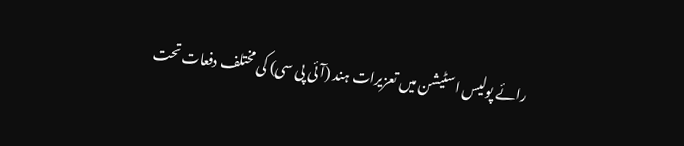رائے پولیس اسٹیشن میں تعزیرات ہند (آئی پی سی) کی مختلف دفعات تحت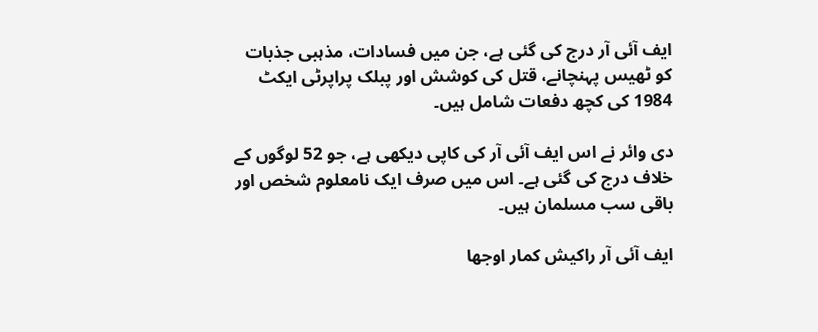ایف آئی آر درج کی گئی ہے، جن میں فسادات، مذہبی جذبات کو ٹھیس پہنچانے، قتل کی کوشش اور پبلک پراپرٹی ایکٹ 1984 کی کچھ دفعات شامل ہیں۔

دی وائر نے اس ایف آئی آر کی کاپی دیکھی ہے، جو 52 لوگوں کے خلاف درج کی گئی ہے۔ اس میں صرف ایک نامعلوم شخص اور باقی سب مسلمان ہیں۔

ایف آئی آر راکیش کمار اوجھا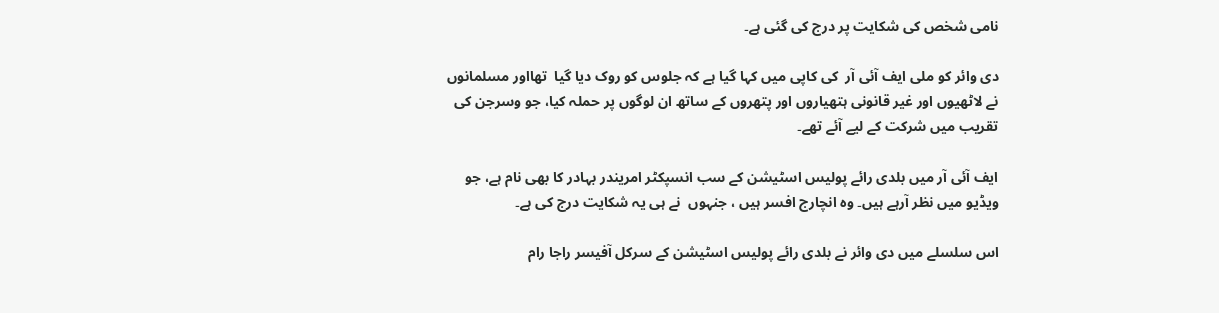نامی شخص کی شکایت پر درج کی گئی ہے۔

دی وائر کو ملی ایف آئی آر  کی کاپی میں کہا گیا ہے کہ جلوس کو روک دیا گیا  تھااور مسلمانوں نے لاٹھیوں اور غیر قانونی ہتھیاروں اور پتھروں کے ساتھ ان لوگوں پر حملہ کیا، جو وسرجن کی تقریب میں شرکت کے لیے آئے تھے۔

ایف آئی آر میں بلدی رائے پولیس اسٹیشن کے سب انسپکٹر امریندر بہادر کا بھی نام ہے، جو ویڈیو میں نظر آرہے ہیں۔ وہ انچارج افسر ہیں ، جنہوں  نے ہی یہ شکایت درج کی ہے۔

اس سلسلے میں دی وائر نے بلدی رائے پولیس اسٹیشن کے سرکل آفیسر راجا رام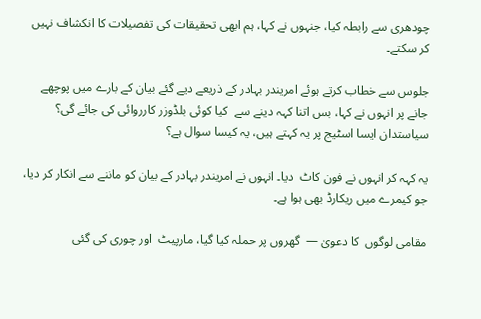چودھری سے رابطہ کیا، جنہوں نے کہا، ہم ابھی تحقیقات کی تفصیلات کا انکشاف نہیں کر سکتے۔

جلوس سے خطاب کرتے ہوئے امریندر بہادر کے ذریعے دیے گئے بیان کے بارے میں پوچھے جانے پر انہوں نے کہا، بس اتنا کہہ دینے سے  کیا کوئی بلڈوزر کارروائی کی جائے گی؟ سیاستدان ایسا اسٹیج پر یہ کہتے ہیں، یہ کیسا سوال ہے؟

یہ کہہ کر انہوں نے فون کاٹ  دیا۔ انہوں نے امریندر بہادر کے بیان کو ماننے سے انکار کر دیا،  جو کیمرے میں ریکارڈ بھی ہوا ہے۔

مقامی لوگوں  کا دعویٰ —  گھروں پر حملہ کیا گیا، مارپیٹ  اور چوری کی گئی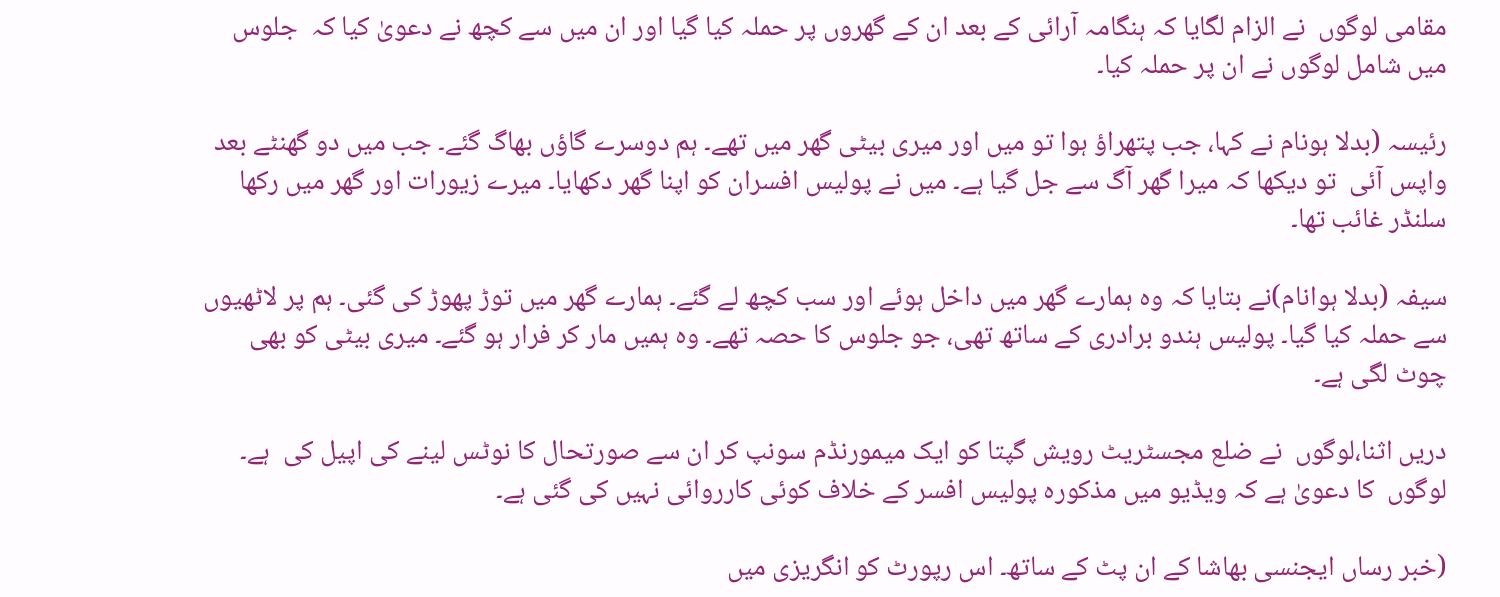مقامی لوگوں  نے الزام لگایا کہ ہنگامہ آرائی کے بعد ان کے گھروں پر حملہ کیا گیا اور ان میں سے کچھ نے دعویٰ کیا کہ  جلوس میں شامل لوگوں نے ان پر حملہ کیا۔

رئیسہ (بدلا ہونام نے کہا، جب پتھراؤ ہوا تو میں اور میری بیٹی گھر میں تھے۔ ہم دوسرے گاؤں بھاگ گئے۔ جب میں دو گھنٹے بعد واپس آئی  تو دیکھا کہ میرا گھر آگ سے جل گیا ہے۔ میں نے پولیس افسران کو اپنا گھر دکھایا۔ میرے زیورات اور گھر میں رکھا سلنڈر غائب تھا۔

سیفہ (بدلا ہوانام)نے بتایا کہ وہ ہمارے گھر میں داخل ہوئے اور سب کچھ لے گئے۔ ہمارے گھر میں توڑ پھوڑ کی گئی۔ ہم پر لاٹھیوں سے حملہ کیا گیا۔ پولیس ہندو برادری کے ساتھ تھی، جو جلوس کا حصہ تھے۔ وہ ہمیں مار کر فرار ہو گئے۔ میری بیٹی کو بھی چوٹ لگی ہے۔

دریں اثنا،لوگوں  نے ضلع مجسٹریٹ رویش گپتا کو ایک میمورنڈم سونپ کر ان سے صورتحال کا نوٹس لینے کی اپیل کی  ہے۔ لوگوں  کا دعویٰ ہے کہ ویڈیو میں مذکورہ پولیس افسر کے خلاف کوئی کارروائی نہیں کی گئی ہے۔

(خبر رساں ایجنسی بھاشا کے ان پٹ کے ساتھ۔ اس رپورٹ کو انگریزی میں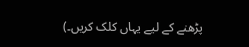پڑھنے کے لیے یہاں کلک کریں۔)